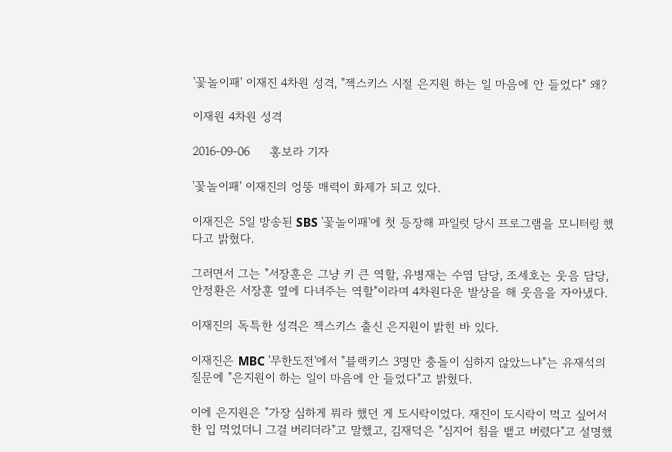'꽃놀이패' 이재진 4차원 성격, "젝스키스 시절 은지원 하는 일 마음에 안 들었다" 왜?

이재원 4차원 성격

2016-09-06     홍보라 기자

'꽃놀이패' 이재진의 엉뚱 매력이 화제가 되고 있다.

이재진은 5일 방송된 SBS '꽃놀이패'에 첫 등장해 파일럿 당시 프로그램을 모니터링 했다고 밝혔다.

그러면서 그는 "서장훈은 그냥 키 큰 역할, 유병재는 수염 담당, 조세호는 웃음 담당, 안정환은 서장훈 옆에 다녀주는 역할"이라며 4차원다운 발상을 해 웃음을 자아냈다.

이재진의 독특한 성격은 젝스키스 출신 은지원이 밝힌 바 있다.

이재진은 MBC '무한도전'에서 "블랙키스 3명만 충돌이 심하지 않았느냐"는 유재석의 질문에 "은지원이 하는 일이 마음에 안 들었다"고 밝혔다.

이에 은지원은 "가장 심하게 뭐라 했던 게 도시락이었다. 재진이 도시락이 먹고 싶어서 한 입 먹었더니 그걸 버리더라"고 말했고, 김재덕은 "심지어 침을 뱉고 버렸다"고 설명했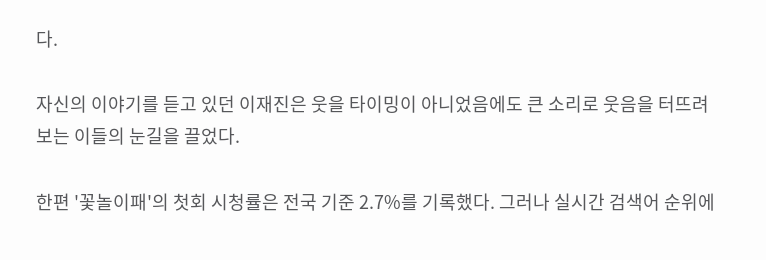다.

자신의 이야기를 듣고 있던 이재진은 웃을 타이밍이 아니었음에도 큰 소리로 웃음을 터뜨려 보는 이들의 눈길을 끌었다.

한편 '꽃놀이패'의 첫회 시청률은 전국 기준 2.7%를 기록했다. 그러나 실시간 검색어 순위에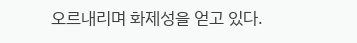오르내리며 화제성을 얻고 있다.